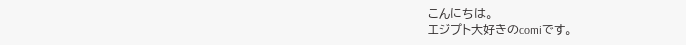こんにちは。
エジプト大好きのcomiです。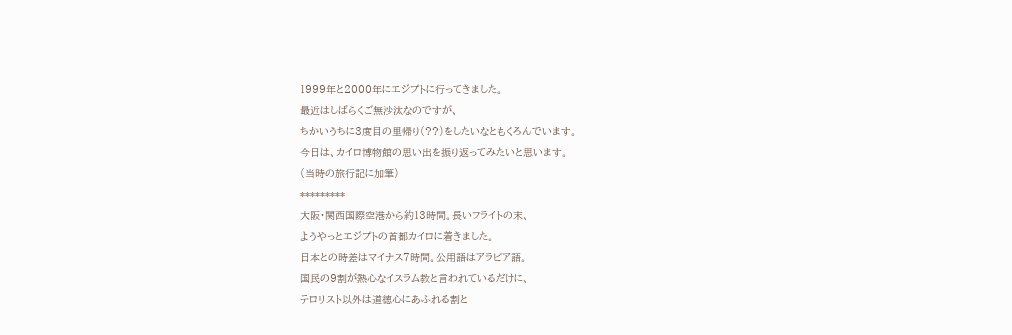1999年と2000年にエジプトに行ってきました。
最近はしばらくご無沙汰なのですが、
ちかいうちに3度目の里帰り(??)をしたいなともくろんでいます。
今日は、カイロ博物館の思い出を振り返ってみたいと思います。
(当時の旅行記に加筆)
*********
大阪・関西国際空港から約13時間。長いフライトの末、
ようやっとエジプトの首都カイロに着きました。
日本との時差はマイナス7時間。公用語はアラビア語。
国民の9割が熱心なイスラム教と言われているだけに、
テロリスト以外は道徳心にあふれる割と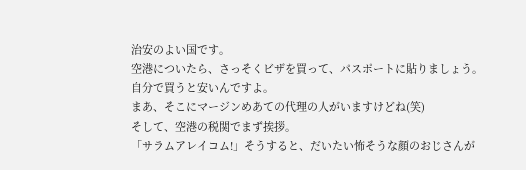治安のよい国です。
空港についたら、さっそくビザを買って、パスポートに貼りましょう。
自分で買うと安いんですよ。
まあ、そこにマージンめあての代理の人がいますけどね(笑)
そして、空港の税関でまず挨拶。
「サラムアレイコム!」そうすると、だいたい怖そうな顔のおじさんが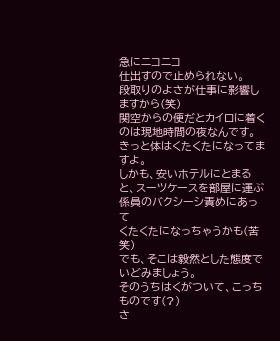急にニコニコ
仕出すので止められない。
段取りのよさが仕事に影響しますから(笑)
関空からの便だとカイロに着くのは現地時間の夜なんです。
きっと体はくたくたになってますよ。
しかも、安いホテルにとまると、スーツケースを部屋に運ぶ係員のバクシーシ責めにあって
くたくたになっちゃうかも(苦笑)
でも、そこは毅然とした態度でいどみましょう。
そのうちはくがついて、こっちものです(?)
さ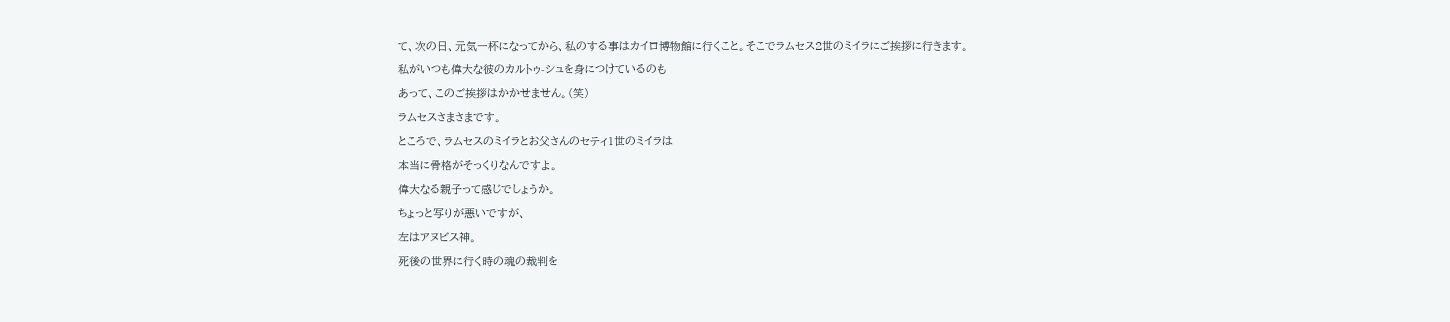て、次の日、元気一杯になってから、私のする事はカイロ博物館に行くこと。そこでラムセス2世のミイラにご挨拶に行きます。
私がいつも偉大な彼のカルトゥ-シュを身につけているのも
あって、このご挨拶はかかせません。(笑)
ラムセスさまさまです。
ところで、ラムセスのミイラとお父さんのセティ1世のミイラは
本当に骨格がそっくりなんですよ。
偉大なる親子って感じでしょうか。
ちょっと写りが悪いですが、
左はアヌビス神。
死後の世界に行く時の魂の裁判を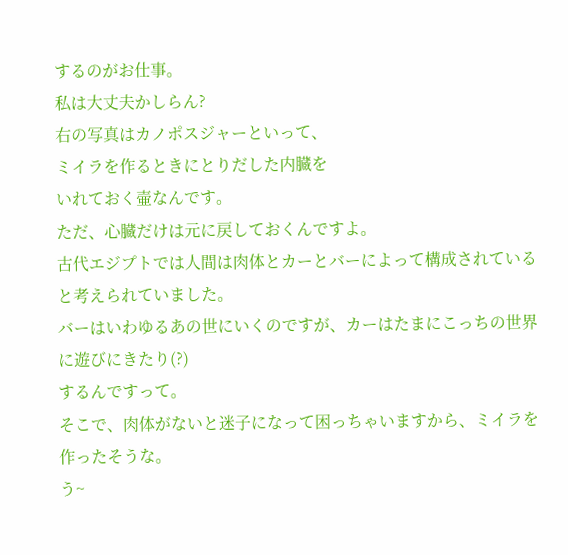するのがお仕事。
私は大丈夫かしらん?
右の写真はカノポスジャーといって、
ミイラを作るときにとりだした内臓を
いれておく壷なんです。
ただ、心臓だけは元に戻しておくんですよ。
古代エジプトでは人間は肉体とカーとバーによって構成されていると考えられていました。
バーはいわゆるあの世にいくのですが、カーはたまにこっちの世界に遊びにきたり(?)
するんですって。
そこで、肉体がないと迷子になって困っちゃいますから、ミイラを作ったそうな。
う~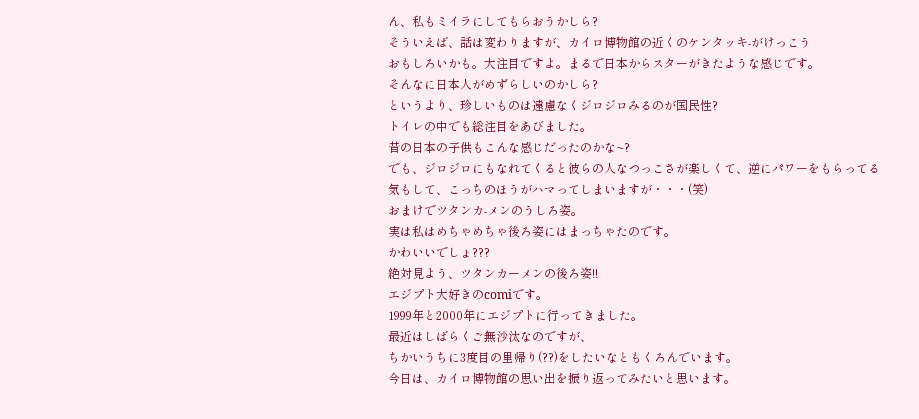ん、私もミイラにしてもらおうかしら?
そういえば、話は変わりますが、カイロ博物館の近くのケンタッキ-がけっこう
おもしろいかも。大注目ですよ。まるで日本からスターがきたような感じです。
そんなに日本人がめずらしいのかしら?
というより、珍しいものは遠慮なくジロジロみるのが国民性?
トイレの中でも総注目をあびました。
昔の日本の子供もこんな感じだったのかな~?
でも、ジロジロにもなれてくると彼らの人なつっこさが楽しくて、逆にパワーをもらってる
気もして、こっちのほうがハマってしまいますが・・・(笑)
おまけでツタンカ-メンのうしろ姿。
実は私はめちゃめちゃ後ろ姿にはまっちゃたのです。
かわいいでしょ???
絶対見よう、ツタンカーメンの後ろ姿!!
エジプト大好きのcomiです。
1999年と2000年にエジプトに行ってきました。
最近はしばらくご無沙汰なのですが、
ちかいうちに3度目の里帰り(??)をしたいなともくろんでいます。
今日は、カイロ博物館の思い出を振り返ってみたいと思います。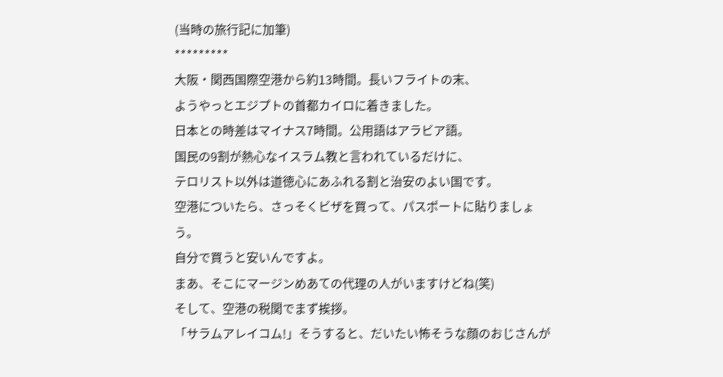(当時の旅行記に加筆)
*********
大阪・関西国際空港から約13時間。長いフライトの末、
ようやっとエジプトの首都カイロに着きました。
日本との時差はマイナス7時間。公用語はアラビア語。
国民の9割が熱心なイスラム教と言われているだけに、
テロリスト以外は道徳心にあふれる割と治安のよい国です。
空港についたら、さっそくビザを買って、パスポートに貼りましょう。
自分で買うと安いんですよ。
まあ、そこにマージンめあての代理の人がいますけどね(笑)
そして、空港の税関でまず挨拶。
「サラムアレイコム!」そうすると、だいたい怖そうな顔のおじさんが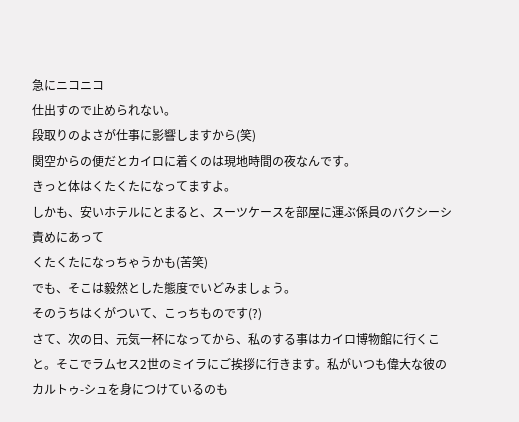急にニコニコ
仕出すので止められない。
段取りのよさが仕事に影響しますから(笑)
関空からの便だとカイロに着くのは現地時間の夜なんです。
きっと体はくたくたになってますよ。
しかも、安いホテルにとまると、スーツケースを部屋に運ぶ係員のバクシーシ責めにあって
くたくたになっちゃうかも(苦笑)
でも、そこは毅然とした態度でいどみましょう。
そのうちはくがついて、こっちものです(?)
さて、次の日、元気一杯になってから、私のする事はカイロ博物館に行くこと。そこでラムセス2世のミイラにご挨拶に行きます。私がいつも偉大な彼のカルトゥ-シュを身につけているのも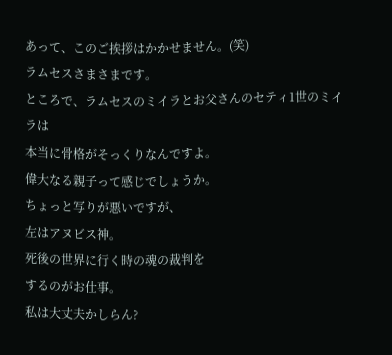あって、このご挨拶はかかせません。(笑)
ラムセスさまさまです。
ところで、ラムセスのミイラとお父さんのセティ1世のミイラは
本当に骨格がそっくりなんですよ。
偉大なる親子って感じでしょうか。
ちょっと写りが悪いですが、
左はアヌビス神。
死後の世界に行く時の魂の裁判を
するのがお仕事。
私は大丈夫かしらん?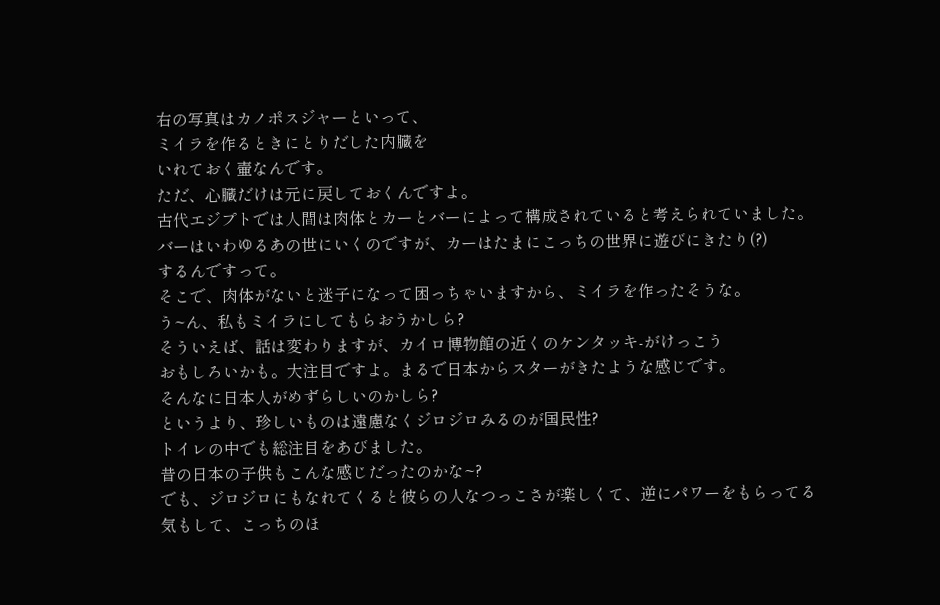右の写真はカノポスジャーといって、
ミイラを作るときにとりだした内臓を
いれておく壷なんです。
ただ、心臓だけは元に戻しておくんですよ。
古代エジプトでは人間は肉体とカーとバーによって構成されていると考えられていました。
バーはいわゆるあの世にいくのですが、カーはたまにこっちの世界に遊びにきたり(?)
するんですって。
そこで、肉体がないと迷子になって困っちゃいますから、ミイラを作ったそうな。
う~ん、私もミイラにしてもらおうかしら?
そういえば、話は変わりますが、カイロ博物館の近くのケンタッキ-がけっこう
おもしろいかも。大注目ですよ。まるで日本からスターがきたような感じです。
そんなに日本人がめずらしいのかしら?
というより、珍しいものは遠慮なくジロジロみるのが国民性?
トイレの中でも総注目をあびました。
昔の日本の子供もこんな感じだったのかな~?
でも、ジロジロにもなれてくると彼らの人なつっこさが楽しくて、逆にパワーをもらってる
気もして、こっちのほ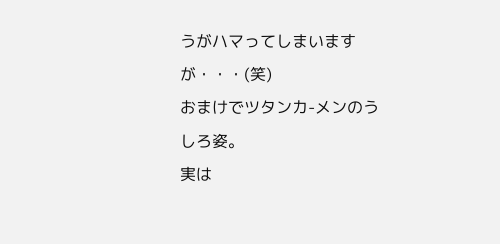うがハマってしまいますが・・・(笑)
おまけでツタンカ-メンのうしろ姿。
実は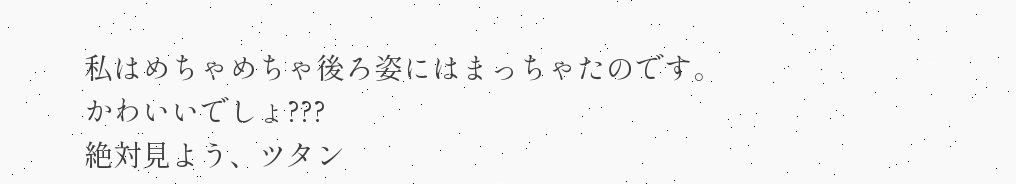私はめちゃめちゃ後ろ姿にはまっちゃたのです。
かわいいでしょ???
絶対見よう、ツタン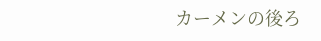カーメンの後ろ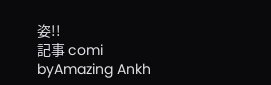姿!!
記事 comi
byAmazing Ankh